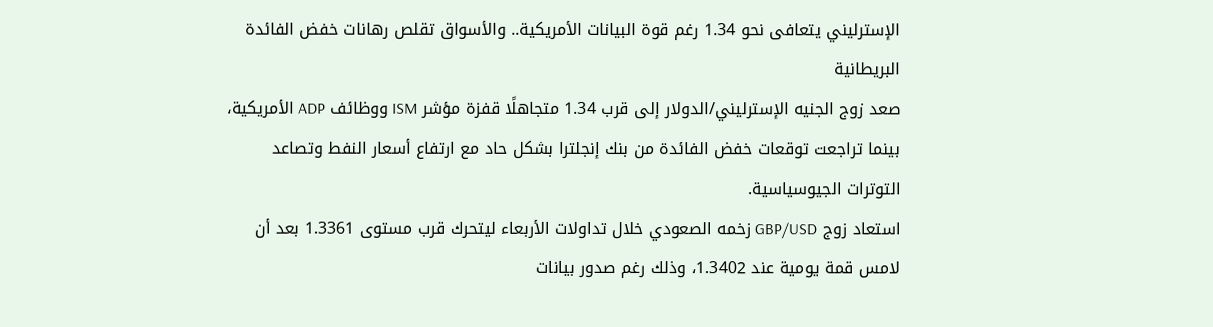الإسترليني يتعافى نحو 1.34 رغم قوة البيانات الأمريكية.. والأسواق تقلص رهانات خفض الفائدة البريطانية
صعد زوج الجنيه الإسترليني/الدولار إلى قرب 1.34 متجاهلًا قفزة مؤشر ISM ووظائف ADP الأمريكية، بينما تراجعت توقعات خفض الفائدة من بنك إنجلترا بشكل حاد مع ارتفاع أسعار النفط وتصاعد التوترات الجيوسياسية.
استعاد زوج GBP/USD زخمه الصعودي خلال تداولات الأربعاء ليتحرك قرب مستوى 1.3361 بعد أن لامس قمة يومية عند 1.3402، وذلك رغم صدور بيانات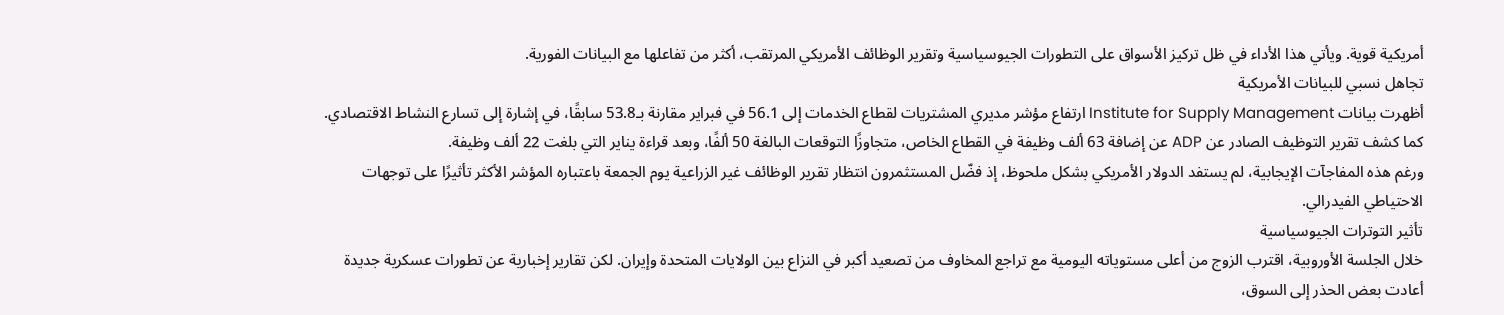أمريكية قوية. ويأتي هذا الأداء في ظل تركيز الأسواق على التطورات الجيوسياسية وتقرير الوظائف الأمريكي المرتقب، أكثر من تفاعلها مع البيانات الفورية.
تجاهل نسبي للبيانات الأمريكية
أظهرت بيانات Institute for Supply Management ارتفاع مؤشر مديري المشتريات لقطاع الخدمات إلى 56.1 في فبراير مقارنة بـ53.8 سابقًا، في إشارة إلى تسارع النشاط الاقتصادي. كما كشف تقرير التوظيف الصادر عن ADP عن إضافة 63 ألف وظيفة في القطاع الخاص، متجاوزًا التوقعات البالغة 50 ألفًا، وبعد قراءة يناير التي بلغت 22 ألف وظيفة.
ورغم هذه المفاجآت الإيجابية، لم يستفد الدولار الأمريكي بشكل ملحوظ، إذ فضّل المستثمرون انتظار تقرير الوظائف غير الزراعية يوم الجمعة باعتباره المؤشر الأكثر تأثيرًا على توجهات الاحتياطي الفيدرالي.
تأثير التوترات الجيوسياسية
خلال الجلسة الأوروبية، اقترب الزوج من أعلى مستوياته اليومية مع تراجع المخاوف من تصعيد أكبر في النزاع بين الولايات المتحدة وإيران. لكن تقارير إخبارية عن تطورات عسكرية جديدة أعادت بعض الحذر إلى السوق،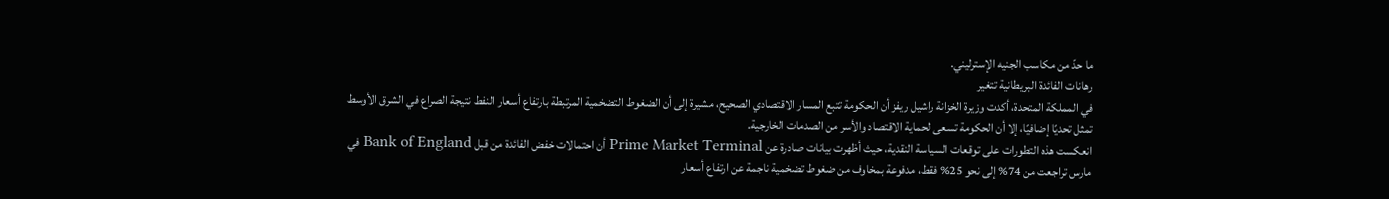ما حدّ من مكاسب الجنيه الإسترليني.
رهانات الفائدة البريطانية تتغير
في المملكة المتحدة، أكدت وزيرة الخزانة راشيل ريفز أن الحكومة تتبع المسار الاقتصادي الصحيح، مشيرة إلى أن الضغوط التضخمية المرتبطة بارتفاع أسعار النفط نتيجة الصراع في الشرق الأوسط تمثل تحديًا إضافيًا، إلا أن الحكومة تسعى لحماية الاقتصاد والأسر من الصدمات الخارجية.
انعكست هذه التطورات على توقعات السياسة النقدية، حيث أظهرت بيانات صادرة عن Prime Market Terminal أن احتمالات خفض الفائدة من قبل Bank of England في مارس تراجعت من 74% إلى نحو 25% فقط، مدفوعة بمخاوف من ضغوط تضخمية ناجمة عن ارتفاع أسعار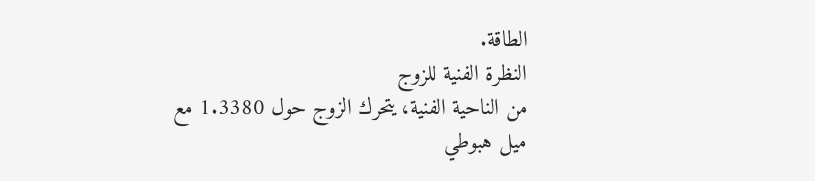الطاقة.
النظرة الفنية للزوج
من الناحية الفنية، يتحرك الزوج حول 1.3380 مع ميل هبوطي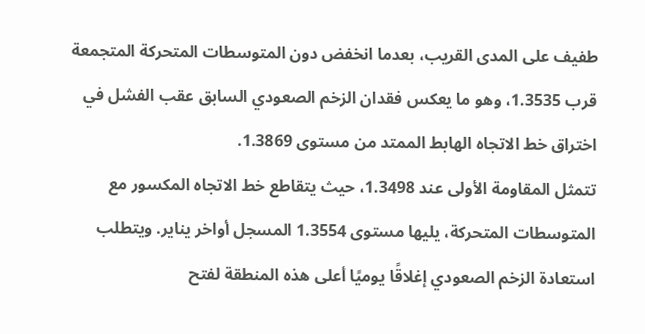طفيف على المدى القريب، بعدما انخفض دون المتوسطات المتحركة المتجمعة قرب 1.3535، وهو ما يعكس فقدان الزخم الصعودي السابق عقب الفشل في اختراق خط الاتجاه الهابط الممتد من مستوى 1.3869.
تتمثل المقاومة الأولى عند 1.3498، حيث يتقاطع خط الاتجاه المكسور مع المتوسطات المتحركة، يليها مستوى 1.3554 المسجل أواخر يناير. ويتطلب استعادة الزخم الصعودي إغلاقًا يوميًا أعلى هذه المنطقة لفتح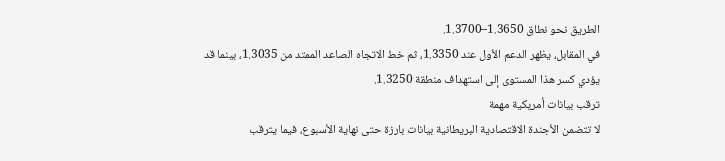الطريق نحو نطاق 1.3650–1.3700.
في المقابل، يظهر الدعم الأول عند 1.3350، ثم خط الاتجاه الصاعد الممتد من 1.3035، بينما قد يؤدي كسر هذا المستوى إلى استهداف منطقة 1.3250.
ترقب بيانات أمريكية مهمة
لا تتضمن الأجندة الاقتصادية البريطانية بيانات بارزة حتى نهاية الأسبوع، فيما يترقب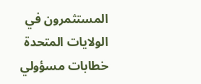المستثمرون في الولايات المتحدة خطابات مسؤولي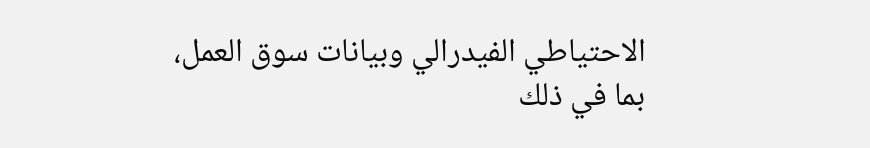الاحتياطي الفيدرالي وبيانات سوق العمل، بما في ذلك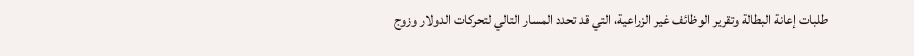طلبات إعانة البطالة وتقرير الوظائف غير الزراعية، التي قد تحدد المسار التالي لتحركات الدولار وزوج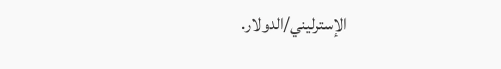الإسترليني/الدولار.